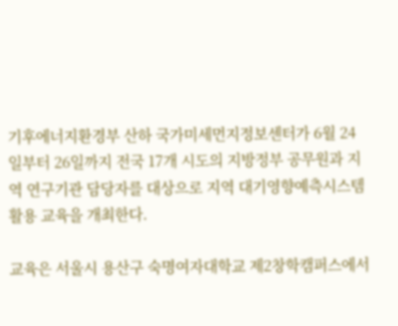기후에너지환경부 산하 국가미세먼지정보센터가 6월 24일부터 26일까지 전국 17개 시도의 지방정부 공무원과 지역 연구기관 담당자를 대상으로 지역 대기영향예측시스템 활용 교육을 개최한다.

교육은 서울시 용산구 숙명여자대학교 제2창학캠퍼스에서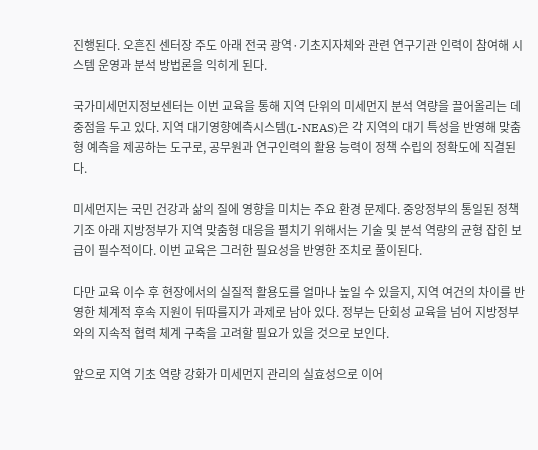진행된다. 오흔진 센터장 주도 아래 전국 광역·기초지자체와 관련 연구기관 인력이 참여해 시스템 운영과 분석 방법론을 익히게 된다.

국가미세먼지정보센터는 이번 교육을 통해 지역 단위의 미세먼지 분석 역량을 끌어올리는 데 중점을 두고 있다. 지역 대기영향예측시스템(L-NEAS)은 각 지역의 대기 특성을 반영해 맞춤형 예측을 제공하는 도구로, 공무원과 연구인력의 활용 능력이 정책 수립의 정확도에 직결된다.

미세먼지는 국민 건강과 삶의 질에 영향을 미치는 주요 환경 문제다. 중앙정부의 통일된 정책 기조 아래 지방정부가 지역 맞춤형 대응을 펼치기 위해서는 기술 및 분석 역량의 균형 잡힌 보급이 필수적이다. 이번 교육은 그러한 필요성을 반영한 조치로 풀이된다.

다만 교육 이수 후 현장에서의 실질적 활용도를 얼마나 높일 수 있을지, 지역 여건의 차이를 반영한 체계적 후속 지원이 뒤따를지가 과제로 남아 있다. 정부는 단회성 교육을 넘어 지방정부와의 지속적 협력 체계 구축을 고려할 필요가 있을 것으로 보인다.

앞으로 지역 기초 역량 강화가 미세먼지 관리의 실효성으로 이어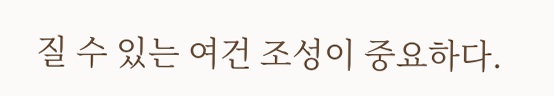질 수 있는 여건 조성이 중요하다.